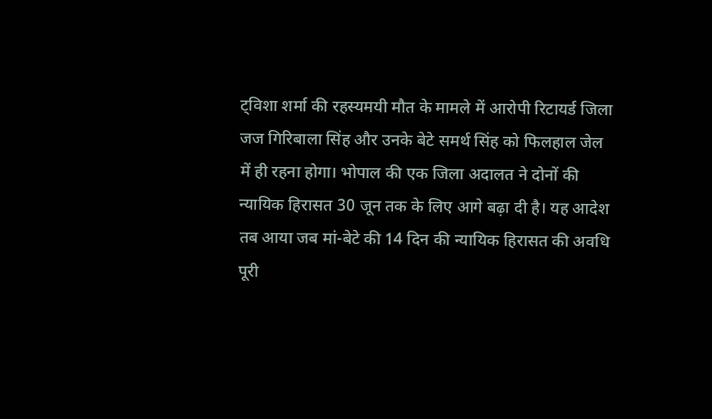ट्विशा शर्मा की रहस्यमयी मौत के मामले में आरोपी रिटायर्ड जिला जज गिरिबाला सिंह और उनके बेटे समर्थ सिंह को फिलहाल जेल में ही रहना होगा। भोपाल की एक जिला अदालत ने दोनों की न्यायिक हिरासत 30 जून तक के लिए आगे बढ़ा दी है। यह आदेश तब आया जब मां-बेटे की 14 दिन की न्यायिक हिरासत की अवधि पूरी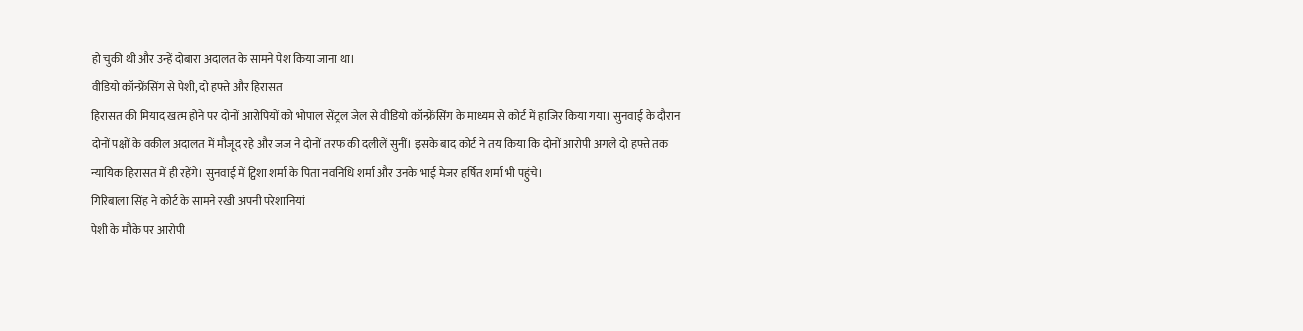हो चुकी थी और उन्हें दोबारा अदालत के सामने पेश किया जाना था।
वीडियो कॉन्फ्रेंसिंग से पेशी, दो हफ्ते और हिरासत
हिरासत की मियाद खत्म होने पर दोनों आरोपियों को भोपाल सेंट्रल जेल से वीडियो कॉन्फ्रेंसिंग के माध्यम से कोर्ट में हाजिर किया गया। सुनवाई के दौरान दोनों पक्षों के वकील अदालत में मौजूद रहे और जज ने दोनों तरफ की दलीलें सुनीं। इसके बाद कोर्ट ने तय किया कि दोनों आरोपी अगले दो हफ्ते तक न्यायिक हिरासत में ही रहेंगे। सुनवाई में ट्विशा शर्मा के पिता नवनिधि शर्मा और उनके भाई मेजर हर्षित शर्मा भी पहुंचे।
गिरिबाला सिंह ने कोर्ट के सामने रखी अपनी परेशानियां
पेशी के मौके पर आरोपी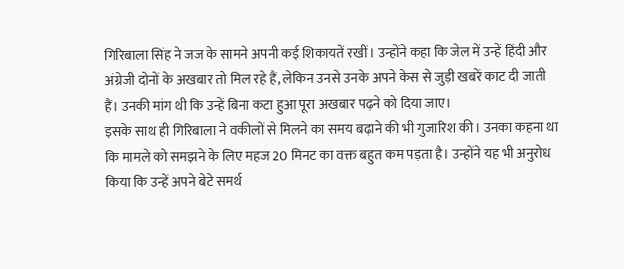गिरिबाला सिंह ने जज के सामने अपनी कई शिकायतें रखीं। उन्होंने कहा कि जेल में उन्हें हिंदी और अंग्रेजी दोनों के अखबार तो मिल रहे हैं, लेकिन उनसे उनके अपने केस से जुड़ी खबरें काट दी जाती हैं। उनकी मांग थी कि उन्हें बिना कटा हुआ पूरा अखबार पढ़ने को दिया जाए।
इसके साथ ही गिरिबाला ने वकीलों से मिलने का समय बढ़ाने की भी गुजारिश की। उनका कहना था कि मामले को समझने के लिए महज 20 मिनट का वक्त बहुत कम पड़ता है। उन्होंने यह भी अनुरोध किया कि उन्हें अपने बेटे समर्थ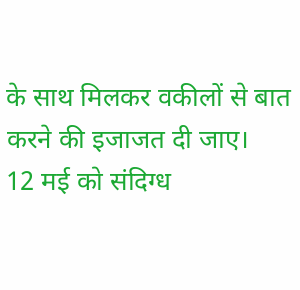के साथ मिलकर वकीलों से बात करने की इजाजत दी जाए।
12 मई को संदिग्ध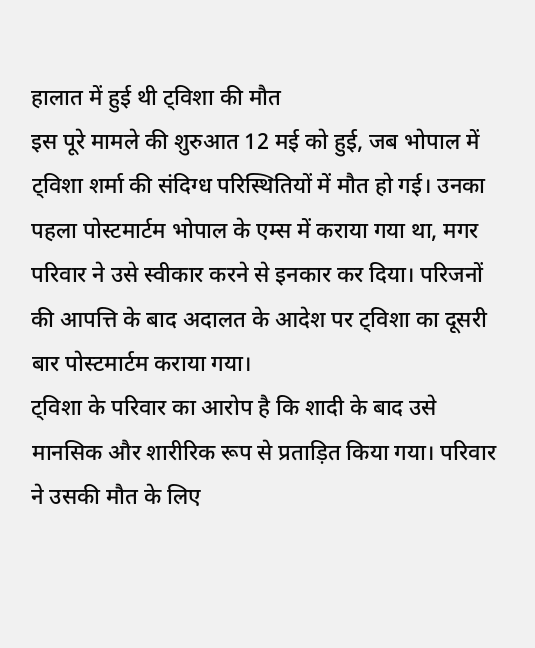हालात में हुई थी ट्विशा की मौत
इस पूरे मामले की शुरुआत 12 मई को हुई, जब भोपाल में ट्विशा शर्मा की संदिग्ध परिस्थितियों में मौत हो गई। उनका पहला पोस्टमार्टम भोपाल के एम्स में कराया गया था, मगर परिवार ने उसे स्वीकार करने से इनकार कर दिया। परिजनों की आपत्ति के बाद अदालत के आदेश पर ट्विशा का दूसरी बार पोस्टमार्टम कराया गया।
ट्विशा के परिवार का आरोप है कि शादी के बाद उसे मानसिक और शारीरिक रूप से प्रताड़ित किया गया। परिवार ने उसकी मौत के लिए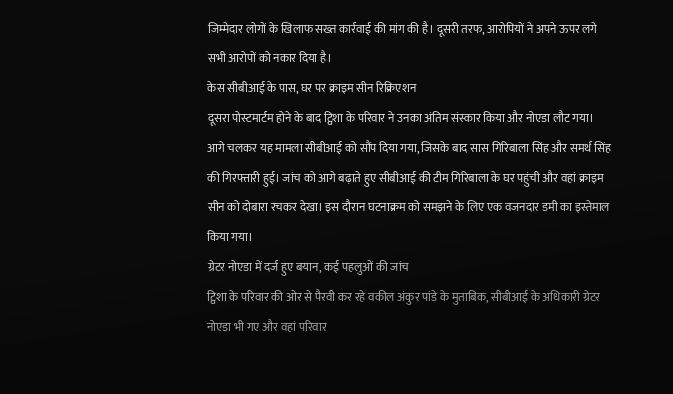जिम्मेदार लोगों के खिलाफ सख्त कार्रवाई की मांग की है। दूसरी तरफ, आरोपियों ने अपने ऊपर लगे सभी आरोपों को नकार दिया है।
केस सीबीआई के पास, घर पर क्राइम सीन रिक्रिएशन
दूसरा पोस्टमार्टम होने के बाद ट्विशा के परिवार ने उनका अंतिम संस्कार किया और नोएडा लौट गया। आगे चलकर यह मामला सीबीआई को सौंप दिया गया, जिसके बाद सास गिरिबाला सिंह और समर्थ सिंह की गिरफ्तारी हुई। जांच को आगे बढ़ाते हुए सीबीआई की टीम गिरिबाला के घर पहुंची और वहां क्राइम सीन को दोबारा रचकर देखा। इस दौरान घटनाक्रम को समझने के लिए एक वजनदार डमी का इस्तेमाल किया गया।
ग्रेटर नोएडा में दर्ज हुए बयान, कई पहलुओं की जांच
ट्विशा के परिवार की ओर से पैरवी कर रहे वकील अंकुर पांडे के मुताबिक, सीबीआई के अधिकारी ग्रेटर नोएडा भी गए और वहां परिवार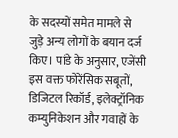के सदस्यों समेत मामले से जुड़े अन्य लोगों के बयान दर्ज किए। पांडे के अनुसार, एजेंसी इस वक्त फोरेंसिक सबूतों, डिजिटल रिकॉर्ड, इलेक्ट्रॉनिक कम्युनिकेशन और गवाहों के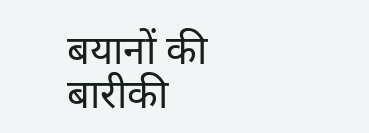बयानों की बारीकी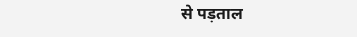से पड़ताल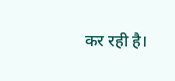कर रही है।